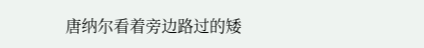唐纳尔看着旁边路过的矮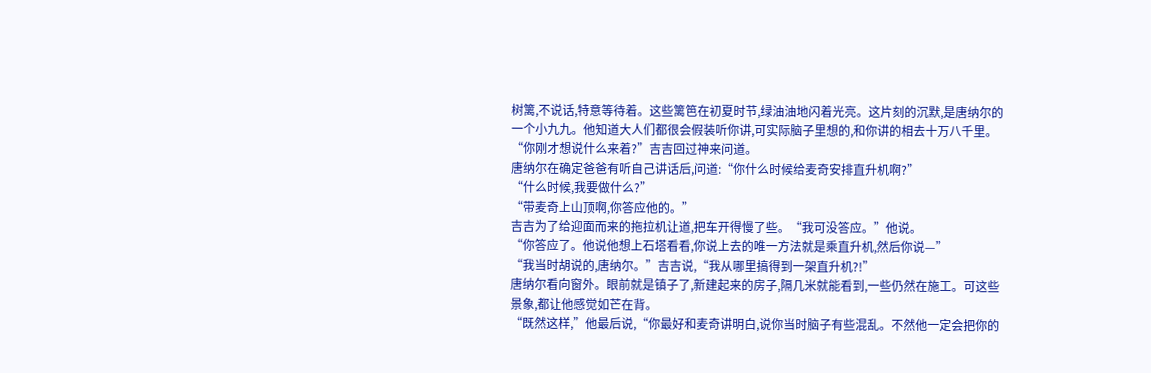树篱,不说话,特意等待着。这些篱笆在初夏时节,绿油油地闪着光亮。这片刻的沉默,是唐纳尔的一个小九九。他知道大人们都很会假装听你讲,可实际脑子里想的,和你讲的相去十万八千里。
“你刚才想说什么来着?”吉吉回过神来问道。
唐纳尔在确定爸爸有听自己讲话后,问道:“你什么时候给麦奇安排直升机啊?”
“什么时候,我要做什么?”
“带麦奇上山顶啊,你答应他的。”
吉吉为了给迎面而来的拖拉机让道,把车开得慢了些。“我可没答应。”他说。
“你答应了。他说他想上石塔看看,你说上去的唯一方法就是乘直升机,然后你说—”
“我当时胡说的,唐纳尔。”吉吉说,“我从哪里搞得到一架直升机?!”
唐纳尔看向窗外。眼前就是镇子了,新建起来的房子,隔几米就能看到,一些仍然在施工。可这些景象,都让他感觉如芒在背。
“既然这样,”他最后说,“你最好和麦奇讲明白,说你当时脑子有些混乱。不然他一定会把你的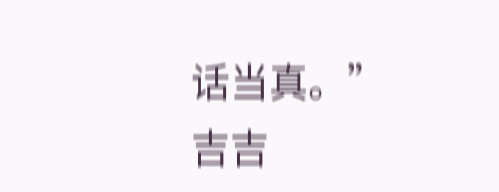话当真。”
吉吉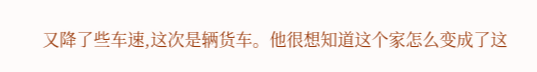又降了些车速,这次是辆货车。他很想知道这个家怎么变成了这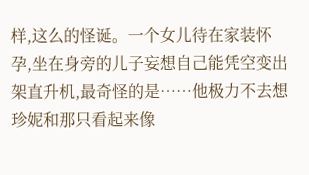样,这么的怪诞。一个女儿待在家装怀孕,坐在身旁的儿子妄想自己能凭空变出架直升机,最奇怪的是……他极力不去想珍妮和那只看起来像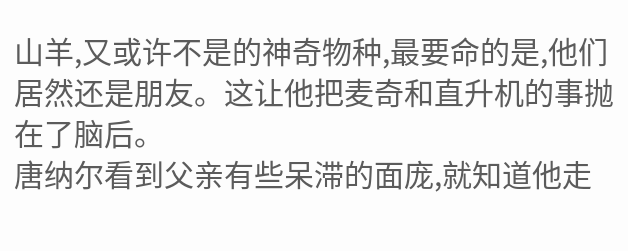山羊,又或许不是的神奇物种,最要命的是,他们居然还是朋友。这让他把麦奇和直升机的事抛在了脑后。
唐纳尔看到父亲有些呆滞的面庞,就知道他走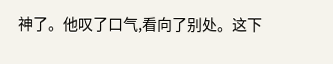神了。他叹了口气,看向了别处。这下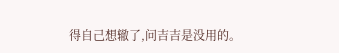得自己想辙了,问吉吉是没用的。